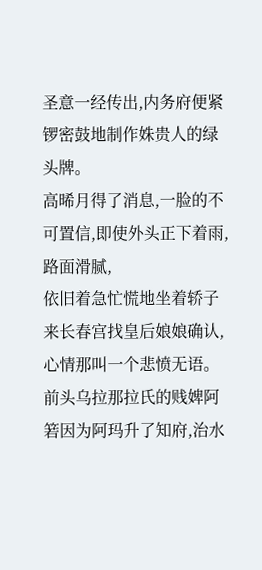圣意一经传出,内务府便紧锣密鼓地制作姝贵人的绿头牌。
高晞月得了消息,一脸的不可置信,即使外头正下着雨,路面滑腻,
依旧着急忙慌地坐着轿子来长春宫找皇后娘娘确认,心情那叫一个悲愤无语。
前头乌拉那拉氏的贱婢阿箬因为阿玛升了知府,治水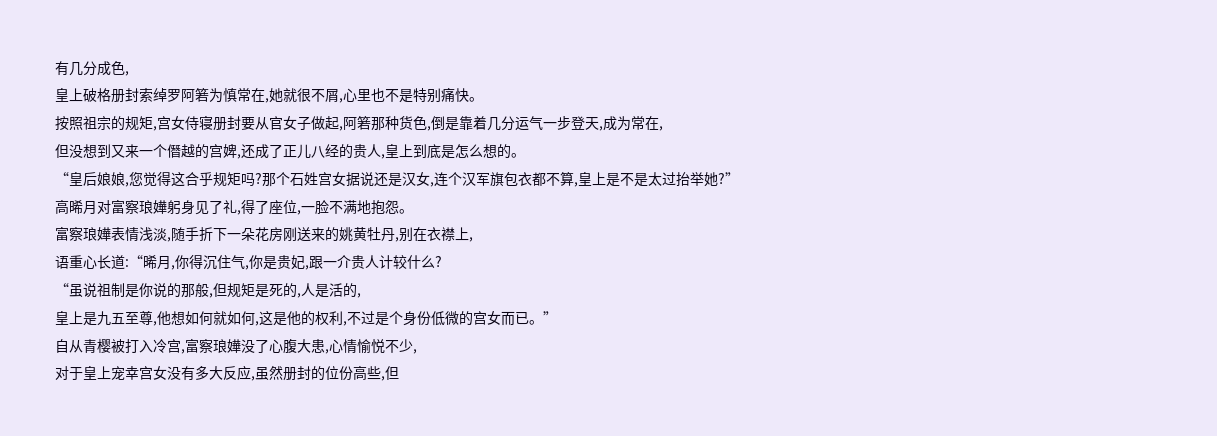有几分成色,
皇上破格册封索绰罗阿箬为慎常在,她就很不屑,心里也不是特别痛快。
按照祖宗的规矩,宫女侍寝册封要从官女子做起,阿箬那种货色,倒是靠着几分运气一步登天,成为常在,
但没想到又来一个僭越的宫婢,还成了正儿八经的贵人,皇上到底是怎么想的。
“皇后娘娘,您觉得这合乎规矩吗?那个石姓宫女据说还是汉女,连个汉军旗包衣都不算,皇上是不是太过抬举她?”
高晞月对富察琅嬅躬身见了礼,得了座位,一脸不满地抱怨。
富察琅嬅表情浅淡,随手折下一朵花房刚送来的姚黄牡丹,别在衣襟上,
语重心长道:“晞月,你得沉住气,你是贵妃,跟一介贵人计较什么?
“虽说祖制是你说的那般,但规矩是死的,人是活的,
皇上是九五至尊,他想如何就如何,这是他的权利,不过是个身份低微的宫女而已。”
自从青樱被打入冷宫,富察琅嬅没了心腹大患,心情愉悦不少,
对于皇上宠幸宫女没有多大反应,虽然册封的位份高些,但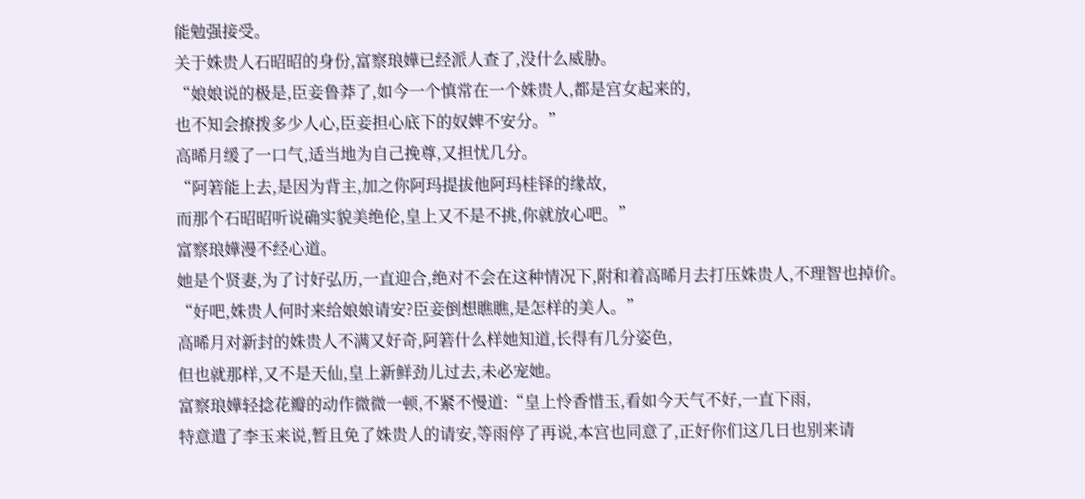能勉强接受。
关于姝贵人石昭昭的身份,富察琅嬅已经派人查了,没什么威胁。
“娘娘说的极是,臣妾鲁莽了,如今一个慎常在一个姝贵人,都是宫女起来的,
也不知会撩拨多少人心,臣妾担心底下的奴婢不安分。”
高晞月缓了一口气,适当地为自己挽尊,又担忧几分。
“阿箬能上去,是因为背主,加之你阿玛提拔他阿玛桂铎的缘故,
而那个石昭昭听说确实貌美绝伦,皇上又不是不挑,你就放心吧。”
富察琅嬅漫不经心道。
她是个贤妻,为了讨好弘历,一直迎合,绝对不会在这种情况下,附和着高晞月去打压姝贵人,不理智也掉价。
“好吧,姝贵人何时来给娘娘请安?臣妾倒想瞧瞧,是怎样的美人。”
高晞月对新封的姝贵人不满又好奇,阿箬什么样她知道,长得有几分姿色,
但也就那样,又不是天仙,皇上新鲜劲儿过去,未必宠她。
富察琅嬅轻捻花瓣的动作微微一顿,不紧不慢道:“皇上怜香惜玉,看如今天气不好,一直下雨,
特意遣了李玉来说,暂且免了姝贵人的请安,等雨停了再说,本宫也同意了,正好你们这几日也别来请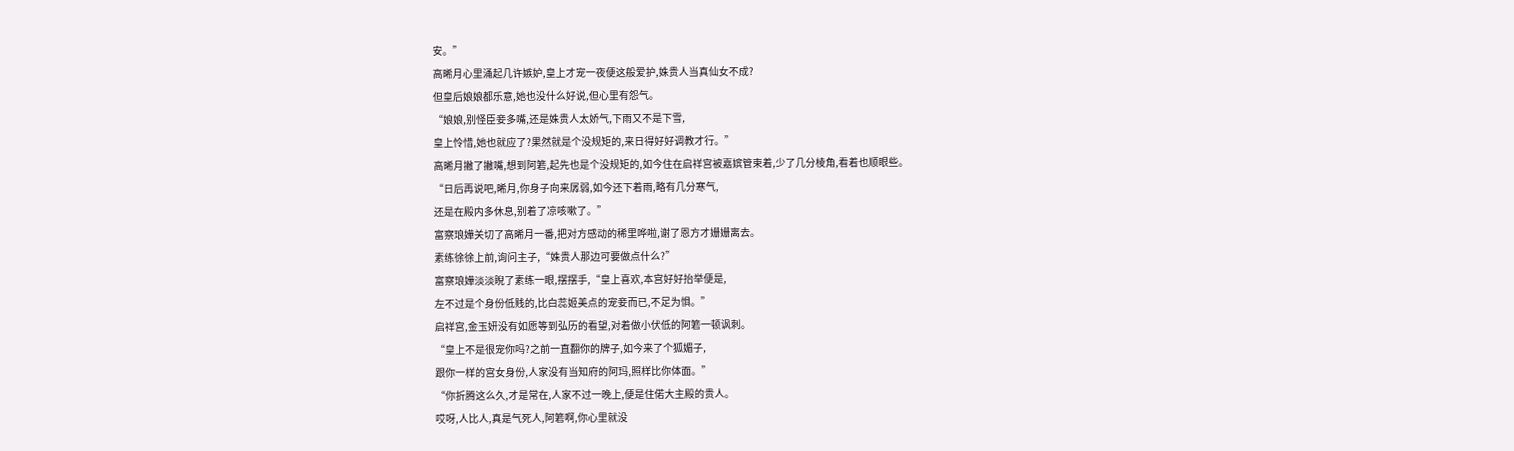安。”
高晞月心里涌起几许嫉妒,皇上才宠一夜便这般爱护,姝贵人当真仙女不成?
但皇后娘娘都乐意,她也没什么好说,但心里有怨气。
“娘娘,别怪臣妾多嘴,还是姝贵人太娇气,下雨又不是下雪,
皇上怜惜,她也就应了?果然就是个没规矩的,来日得好好调教才行。”
高晞月撇了撇嘴,想到阿箬,起先也是个没规矩的,如今住在启祥宫被嘉嫔管束着,少了几分棱角,看着也顺眼些。
“日后再说吧,晞月,你身子向来孱弱,如今还下着雨,略有几分寒气,
还是在殿内多休息,别着了凉咳嗽了。”
富察琅嬅关切了高晞月一番,把对方感动的稀里哗啦,谢了恩方才姗姗离去。
素练徐徐上前,询问主子,“姝贵人那边可要做点什么?”
富察琅嬅淡淡睨了素练一眼,摆摆手,“皇上喜欢,本宫好好抬举便是,
左不过是个身份低贱的,比白蕊姬美点的宠妾而已,不足为惧。”
启祥宫,金玉妍没有如愿等到弘历的看望,对着做小伏低的阿箬一顿讽刺。
“皇上不是很宠你吗?之前一直翻你的牌子,如今来了个狐媚子,
跟你一样的宫女身份,人家没有当知府的阿玛,照样比你体面。”
“你折腾这么久,才是常在,人家不过一晚上,便是住偌大主殿的贵人。
哎呀,人比人,真是气死人,阿箬啊,你心里就没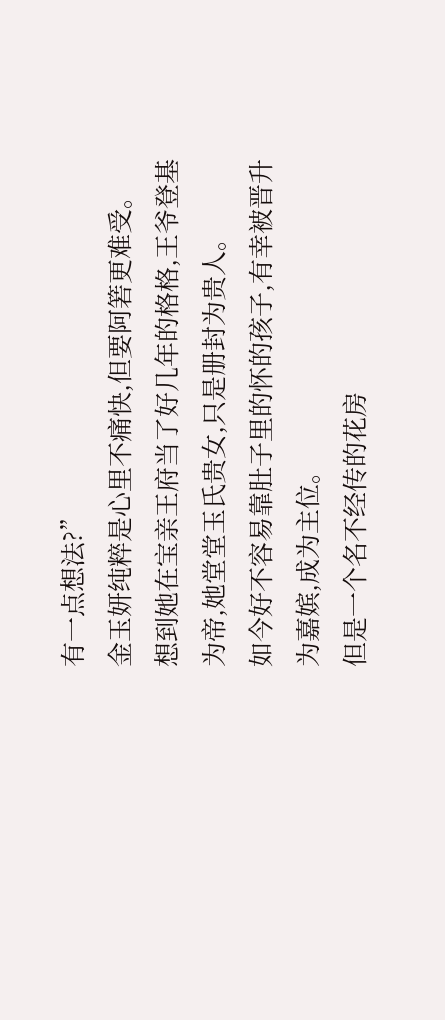有一点想法?”
金玉妍纯粹是心里不痛快,但要阿箬更难受。
想到她在宝亲王府当了好几年的格格,王爷登基为帝,她堂堂玉氏贵女,只是册封为贵人。
如今好不容易靠肚子里的怀的孩子,有幸被晋升为嘉嫔,成为主位。
但是一个名不经传的花房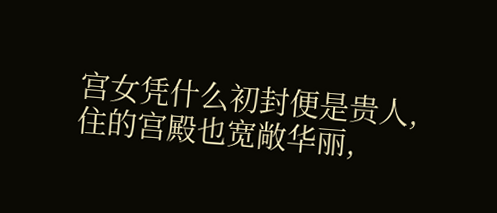宫女凭什么初封便是贵人,住的宫殿也宽敞华丽,